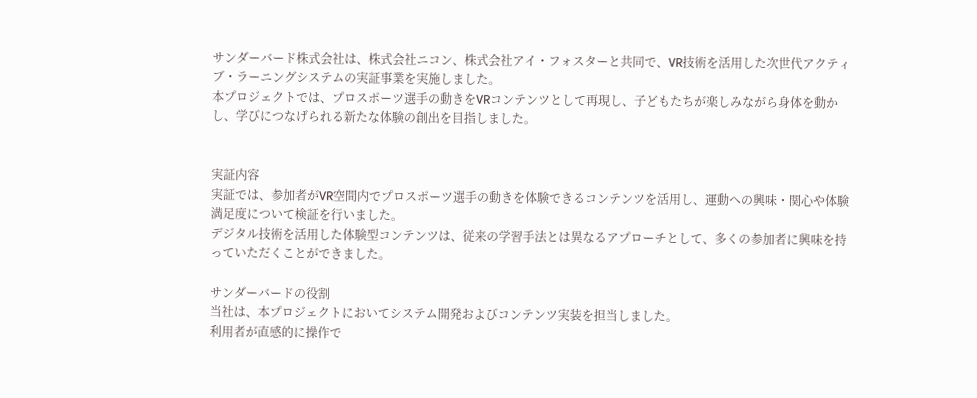サンダーバード株式会社は、株式会社ニコン、株式会社アイ・フォスターと共同で、VR技術を活用した次世代アクティブ・ラーニングシステムの実証事業を実施しました。
本プロジェクトでは、プロスポーツ選手の動きをVRコンテンツとして再現し、子どもたちが楽しみながら身体を動かし、学びにつなげられる新たな体験の創出を目指しました。


実証内容
実証では、参加者がVR空間内でプロスポーツ選手の動きを体験できるコンテンツを活用し、運動への興味・関心や体験満足度について検証を行いました。
デジタル技術を活用した体験型コンテンツは、従来の学習手法とは異なるアプローチとして、多くの参加者に興味を持っていただくことができました。

サンダーバードの役割
当社は、本プロジェクトにおいてシステム開発およびコンテンツ実装を担当しました。
利用者が直感的に操作で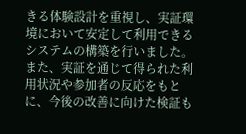きる体験設計を重視し、実証環境において安定して利用できるシステムの構築を行いました。また、実証を通じて得られた利用状況や参加者の反応をもとに、今後の改善に向けた検証も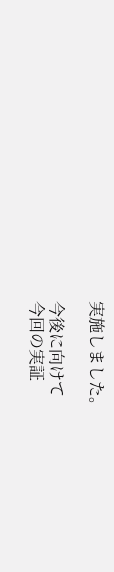実施しました。

今後に向けて
今回の実証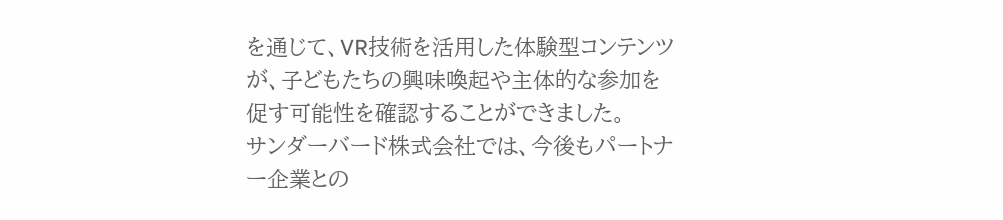を通じて、VR技術を活用した体験型コンテンツが、子どもたちの興味喚起や主体的な参加を促す可能性を確認することができました。
サンダーバード株式会社では、今後もパートナー企業との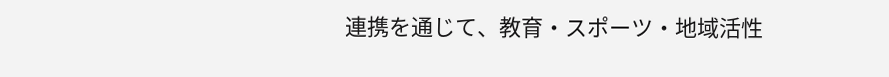連携を通じて、教育・スポーツ・地域活性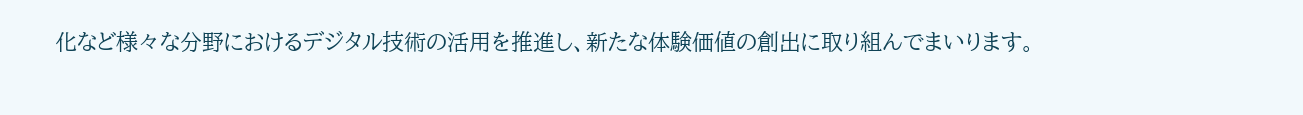化など様々な分野におけるデジタル技術の活用を推進し、新たな体験価値の創出に取り組んでまいります。